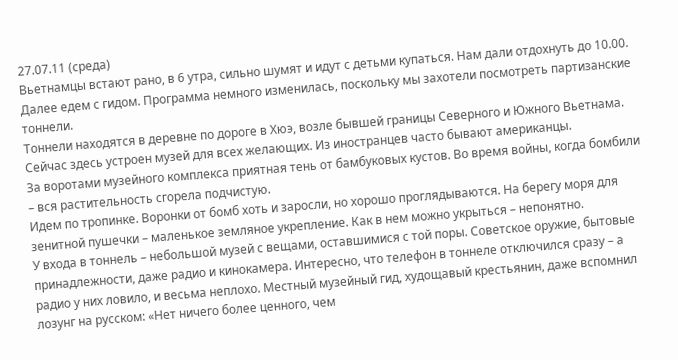27.07.11 (среда)
Вьетнамцы встают рано, в 6 утра, сильно шумят и идут с детьми купаться. Нам дали отдохнуть до 10.00. Далее едем с гидом. Программа немного изменилась, поскольку мы захотели посмотреть партизанские тоннели.
Тоннели находятся в деревне по дороге в Хюэ, возле бывшей границы Северного и Южного Вьетнама. Сейчас здесь устроен музей для всех желающих. Из иностранцев часто бывают американцы.
За воротами музейного комплекса приятная тень от бамбуковых кустов. Во время войны, когда бомбили – вся растительность сгорела подчистую.
Идем по тропинке. Воронки от бомб хоть и заросли, но хорошо проглядываются. На берегу моря для зенитной пушечки – маленькое земляное укрепление. Как в нем можно укрыться – непонятно.
У входа в тоннель – небольшой музей с вещами, оставшимися с той поры. Советское оружие, бытовые принадлежности, даже радио и кинокамера. Интересно, что телефон в тоннеле отключился сразу – а радио у них ловило, и весьма неплохо. Местный музейный гид, худощавый крестьянин, даже вспомнил лозунг на русском: «Нет ничего более ценного, чем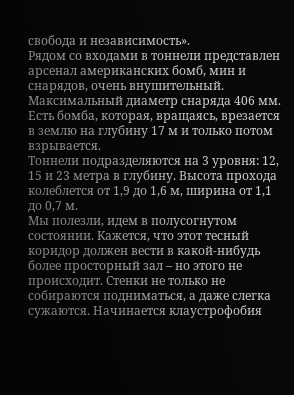свобода и независимость».
Рядом со входами в тоннели представлен арсенал американских бомб, мин и снарядов, очень внушительный. Максимальный диаметр снаряда 406 мм. Есть бомба, которая, вращаясь, врезается в землю на глубину 17 м и только потом взрывается.
Тоннели подразделяются на 3 уровня: 12, 15 и 23 метра в глубину. Высота прохода колеблется от 1,9 до 1,6 м, ширина от 1,1 до 0,7 м.
Мы полезли, идем в полусогнутом состоянии. Кажется, что этот тесный коридор должен вести в какой-нибудь более просторный зал – но этого не происходит. Стенки не только не собираются подниматься, а даже слегка сужаются. Начинается клаустрофобия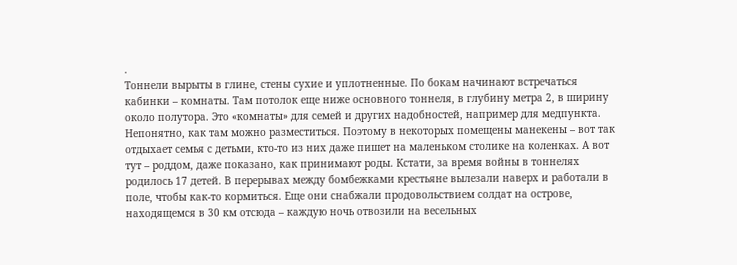.
Тоннели вырыты в глине, стены сухие и уплотненные. По бокам начинают встречаться кабинки – комнаты. Там потолок еще ниже основного тоннеля, в глубину метра 2, в ширину около полутора. Это «комнаты» для семей и других надобностей, например для медпункта. Непонятно, как там можно разместиться. Поэтому в некоторых помещены манекены – вот так отдыхает семья с детьми, кто-то из них даже пишет на маленьком столике на коленках. А вот тут – роддом, даже показано, как принимают роды. Кстати, за время войны в тоннелях родилось 17 детей. В перерывах между бомбежками крестьяне вылезали наверх и работали в поле, чтобы как-то кормиться. Еще они снабжали продовольствием солдат на острове, находящемся в 30 км отсюда – каждую ночь отвозили на весельных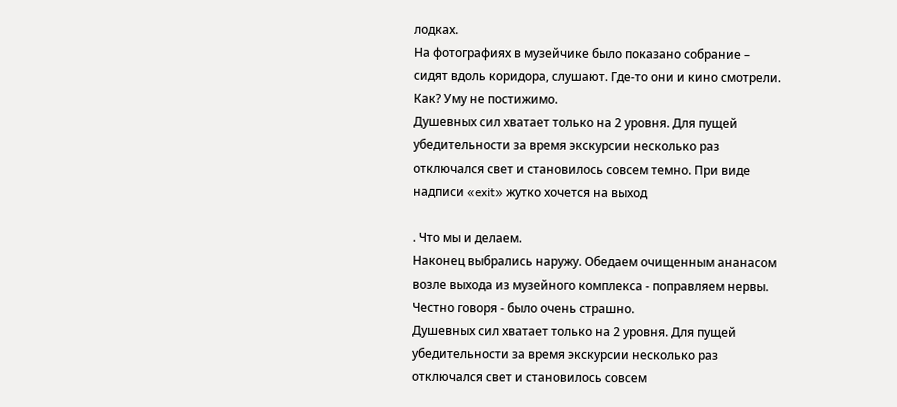лодках.
На фотографиях в музейчике было показано собрание – сидят вдоль коридора, слушают. Где-то они и кино смотрели. Как? Уму не постижимо.
Душевных сил хватает только на 2 уровня. Для пущей убедительности за время экскурсии несколько раз отключался свет и становилось совсем темно. При виде надписи «exit» жутко хочется на выход

. Что мы и делаем.
Наконец выбрались наружу. Обедаем очищенным ананасом возле выхода из музейного комплекса - поправляем нервы. Честно говоря - было очень страшно.
Душевных сил хватает только на 2 уровня. Для пущей убедительности за время экскурсии несколько раз отключался свет и становилось совсем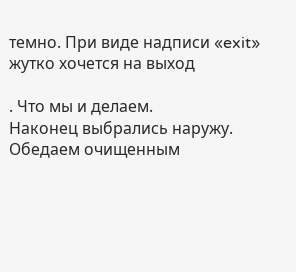темно. При виде надписи «exit» жутко хочется на выход

. Что мы и делаем.
Наконец выбрались наружу. Обедаем очищенным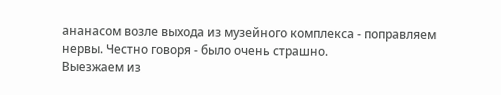ананасом возле выхода из музейного комплекса - поправляем нервы. Честно говоря - было очень страшно.
Выезжаем из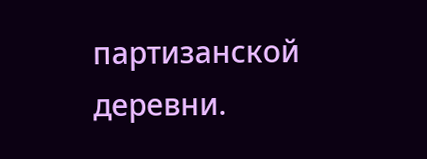партизанской деревни.